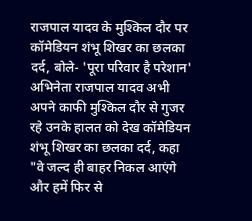राजपाल यादव के मुश्किल दौर पर कॉमेडियन शंभू शिखर का छलका दर्द, बोले- 'पूरा परिवार है परेशान'
अभिनेता राजपाल यादव अभी अपने काफी मुश्किल दौर से गुजर रहे उनके हालत को देख कॉमेडियन शंभू शिखर का छलका दर्द, कहा "वे जल्द ही बाहर निकल आएंगे और हमें फिर से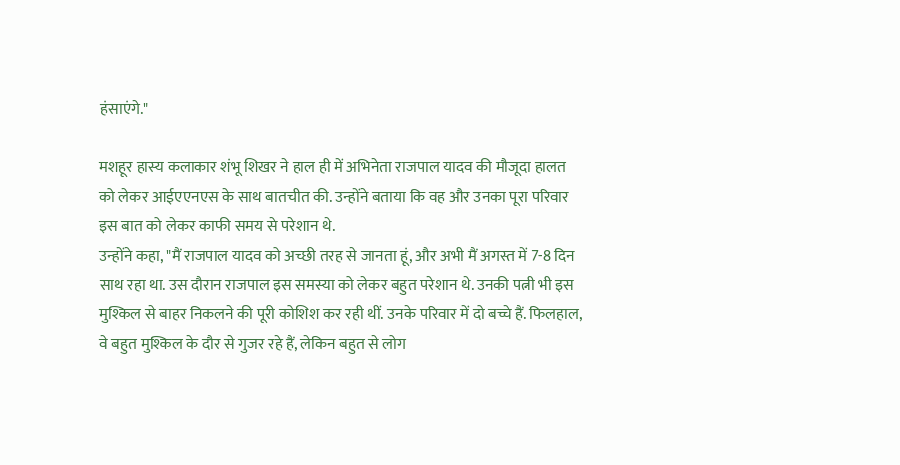हंसाएंगे."

मशहूर हास्य कलाकार शंभू शिखर ने हाल ही में अभिनेता राजपाल यादव की मौजूदा हालत को लेकर आईएएनएस के साथ बातचीत की. उन्होंने बताया कि वह और उनका पूरा परिवार इस बात को लेकर काफी समय से परेशान थे.
उन्होंने कहा, "मैं राजपाल यादव को अच्छी तरह से जानता हूं, और अभी मैं अगस्त में 7-8 दिन साथ रहा था. उस दौरान राजपाल इस समस्या को लेकर बहुत परेशान थे. उनकी पत्नी भी इस मुश्किल से बाहर निकलने की पूरी कोशिश कर रही थीं. उनके परिवार में दो बच्चे हैं. फिलहाल, वे बहुत मुश्किल के दौर से गुजर रहे हैं, लेकिन बहुत से लोग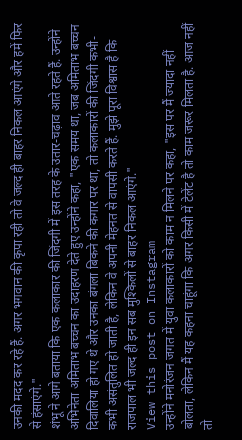उनकी मदद कर रहे हैं. अगर भगवान की कृपा रही तो वे जल्द ही बाहर निकल आएंगे और हमें फिर से हंसाएंगे."
शंभू ने आगे बताया कि एक कलाकार की जिंदगी में इस तरह के उतार-चढ़ाव आते रहते हैं. उन्होंने अभिनेता अमिताभ बच्चन का उदाहरण देते हुए उन्होंने कहा, "एक समय था, जब अमिताभ बच्चन दिवालिया हो गए थे और उनका बंगला बिकने की कगार पर था, तो कलाकारों की जिंदगी कभी-कभी असंतुलित हो जाती है, लेकिन वे अपनी मेहनत से वापसी करते हैं. मुझे पूरा विश्वास है कि राजपाल भी जल्द ही इन सब मुश्किलों से बाहर निकल आएंगे."
View this post on Instagram
उन्होंने मनोरंजन जगत में युवा कलाकारों को काम न मिलने पर कहा, "इस पर मैं ज्यादा नहीं बोलता, लेकिन मैं यह कहना चाहूंगा कि अगर किसी में टेलेंट है तो काम जरूर मिलता है. आज नहीं तो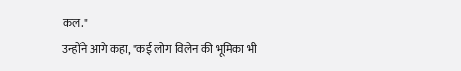कल."
उन्होंने आगे कहा, "कई लोग विलेन की भूमिका भी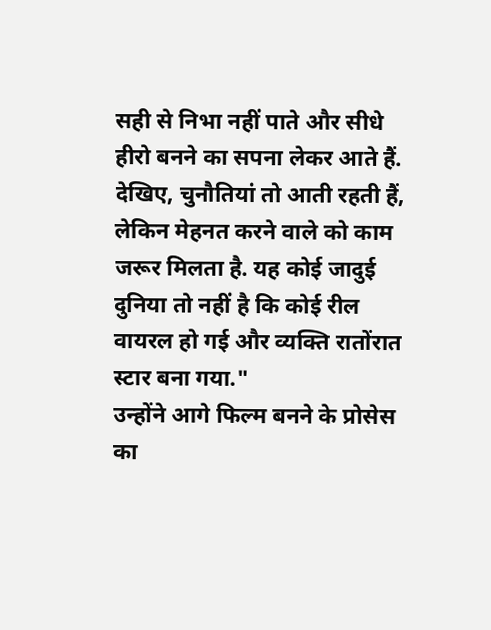सही से निभा नहीं पाते और सीधे हीरो बनने का सपना लेकर आते हैं. देखिए, चुनौतियां तो आती रहती हैं, लेकिन मेहनत करने वाले को काम जरूर मिलता है. यह कोई जादुई दुनिया तो नहीं है कि कोई रील वायरल हो गई और व्यक्ति रातोंरात स्टार बना गया."
उन्होंने आगे फिल्म बनने के प्रोसेस का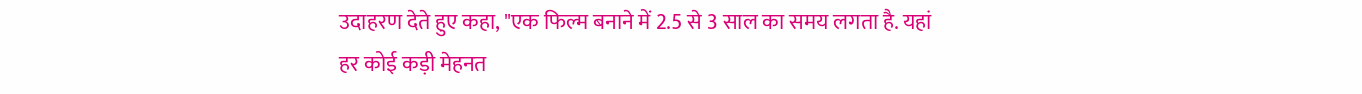उदाहरण देते हुए कहा, "एक फिल्म बनाने में 2.5 से 3 साल का समय लगता है. यहां हर कोई कड़ी मेहनत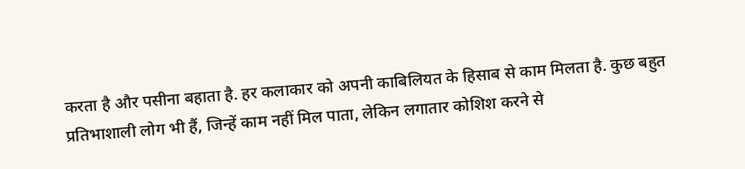करता है और पसीना बहाता है. हर कलाकार को अपनी काबिलियत के हिसाब से काम मिलता है. कुछ बहुत प्रतिभाशाली लोग भी हैं, जिन्हें काम नहीं मिल पाता, लेकिन लगातार कोशिश करने से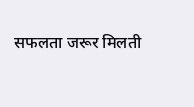सफलता जरूर मिलती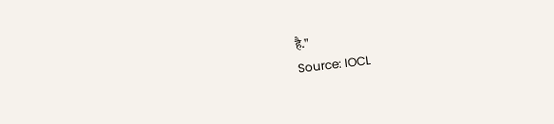है."
Source: IOCL